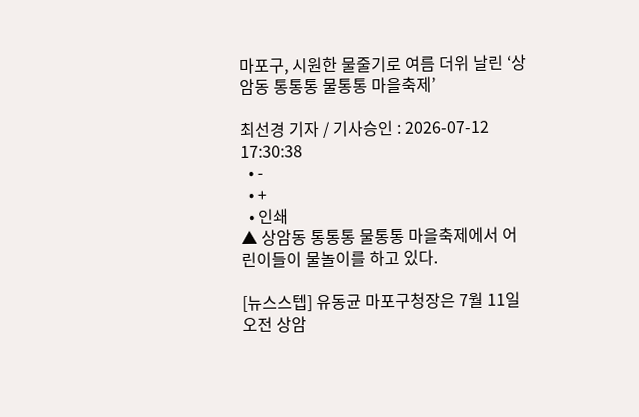마포구, 시원한 물줄기로 여름 더위 날린 ‘상암동 통통통 물통통 마을축제’

최선경 기자 / 기사승인 : 2026-07-12 17:30:38
  • -
  • +
  • 인쇄
▲ 상암동 통통통 물통통 마을축제에서 어린이들이 물놀이를 하고 있다.

[뉴스스텝] 유동균 마포구청장은 7월 11일 오전 상암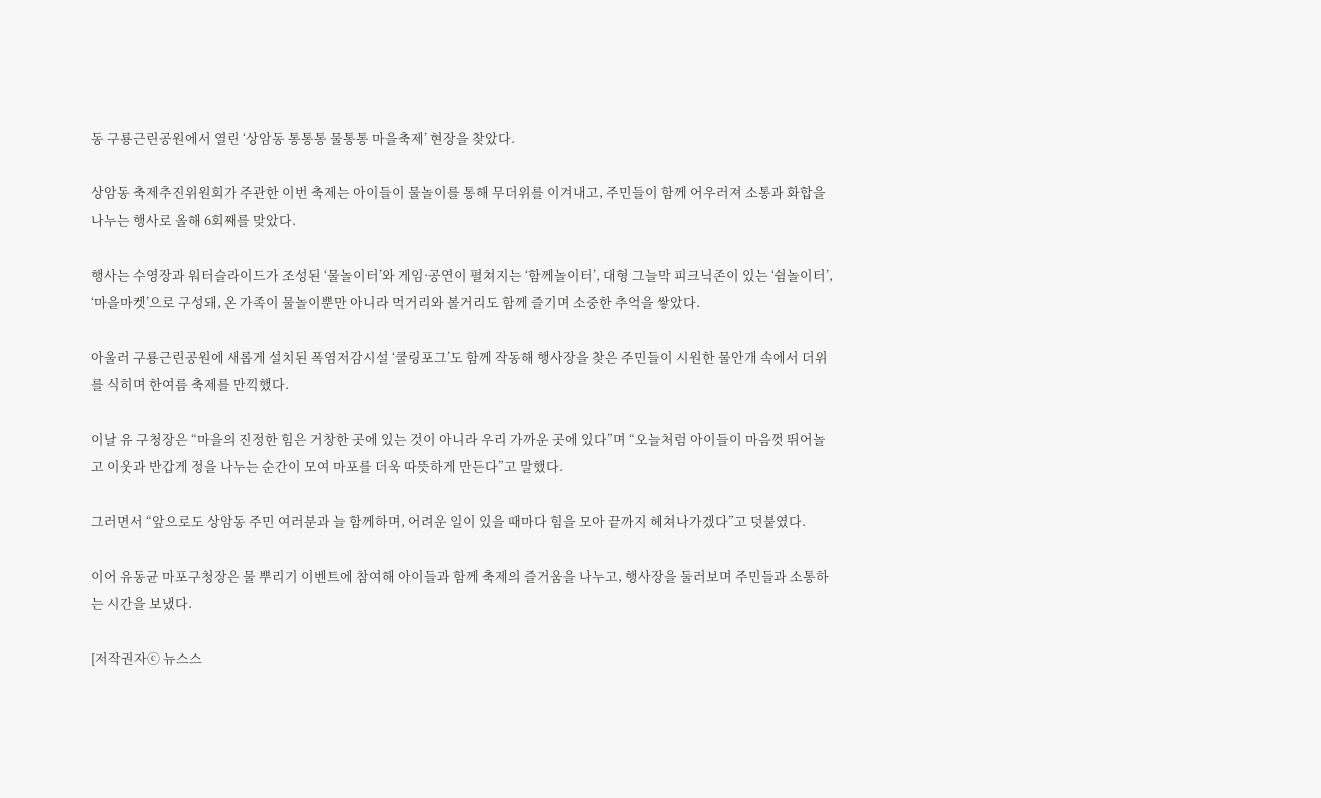동 구룡근린공원에서 열린 ‘상암동 통통통 물통통 마을축제’ 현장을 찾았다.

상암동 축제추진위원회가 주관한 이번 축제는 아이들이 물놀이를 통해 무더위를 이겨내고, 주민들이 함께 어우러져 소통과 화합을 나누는 행사로 올해 6회째를 맞았다.

행사는 수영장과 워터슬라이드가 조성된 ‘물놀이터’와 게임·공연이 펼쳐지는 ‘함께놀이터’, 대형 그늘막 피크닉존이 있는 ‘쉼놀이터’, ‘마을마켓’으로 구성돼, 온 가족이 물놀이뿐만 아니라 먹거리와 볼거리도 함께 즐기며 소중한 추억을 쌓았다.

아울러 구룡근린공원에 새롭게 설치된 폭염저감시설 ‘쿨링포그’도 함께 작동해 행사장을 찾은 주민들이 시원한 물안개 속에서 더위를 식히며 한여름 축제를 만끽했다.

이날 유 구청장은 “마을의 진정한 힘은 거창한 곳에 있는 것이 아니라 우리 가까운 곳에 있다”며 “오늘처럼 아이들이 마음껏 뛰어놀고 이웃과 반갑게 정을 나누는 순간이 모여 마포를 더욱 따뜻하게 만든다”고 말했다.

그러면서 “앞으로도 상암동 주민 여러분과 늘 함께하며, 어려운 일이 있을 때마다 힘을 모아 끝까지 헤쳐나가겠다”고 덧붙였다.

이어 유동균 마포구청장은 물 뿌리기 이벤트에 참여해 아이들과 함께 축제의 즐거움을 나누고, 행사장을 둘러보며 주민들과 소통하는 시간을 보냈다.

[저작권자ⓒ 뉴스스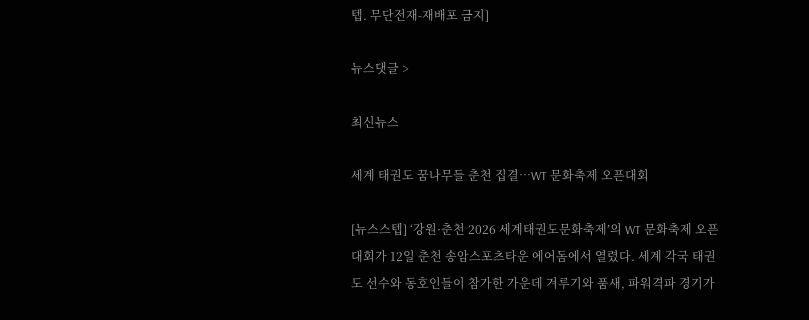텝. 무단전재-재배포 금지]

뉴스댓글 >

최신뉴스

세계 태권도 꿈나무들 춘천 집결…WT 문화축제 오픈대회

[뉴스스텝] ‘강원·춘천 2026 세계태권도문화축제’의 WT 문화축제 오픈대회가 12일 춘천 송암스포츠타운 에어돔에서 열렸다. 세계 각국 태권도 선수와 동호인들이 참가한 가운데 겨루기와 품새, 파워격파 경기가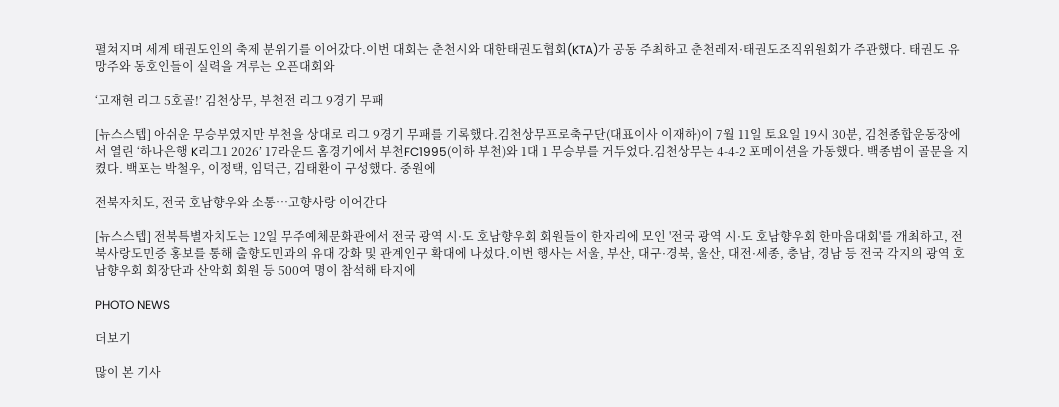펼쳐지며 세계 태권도인의 축제 분위기를 이어갔다.이번 대회는 춘천시와 대한태권도협회(KTA)가 공동 주최하고 춘천레저·태권도조직위원회가 주관했다. 태권도 유망주와 동호인들이 실력을 겨루는 오픈대회와

‘고재현 리그 5호골!’ 김천상무, 부천전 리그 9경기 무패

[뉴스스텝] 아쉬운 무승부였지만 부천을 상대로 리그 9경기 무패를 기록했다.김천상무프로축구단(대표이사 이재하)이 7월 11일 토요일 19시 30분, 김천종합운동장에서 열린 ‘하나은행 K리그1 2026’ 17라운드 홈경기에서 부천FC1995(이하 부천)와 1대 1 무승부를 거두었다.김천상무는 4-4-2 포메이션을 가동했다. 백종범이 골문을 지켰다. 백포는 박철우, 이정택, 임덕근, 김태환이 구성했다. 중원에

전북자치도, 전국 호남향우와 소통…고향사랑 이어간다

[뉴스스텝] 전북특별자치도는 12일 무주예체문화관에서 전국 광역 시·도 호남향우회 회원들이 한자리에 모인 '전국 광역 시·도 호남향우회 한마음대회'를 개최하고, 전북사랑도민증 홍보를 통해 출향도민과의 유대 강화 및 관계인구 확대에 나섰다.이번 행사는 서울, 부산, 대구·경북, 울산, 대전·세종, 충남, 경남 등 전국 각지의 광역 호남향우회 회장단과 산악회 회원 등 500여 명이 참석해 타지에

PHOTO NEWS

더보기

많이 본 기사